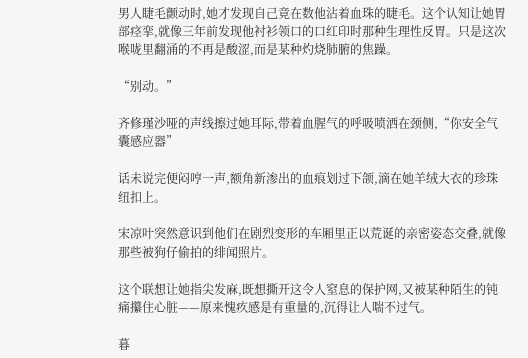男人睫毛颤动时,她才发现自己竟在数他沾着血珠的睫毛。这个认知让她胃部痉挛,就像三年前发现他衬衫领口的口红印时那种生理性反胃。只是这次喉咙里翻涌的不再是酸涩,而是某种灼烧肺腑的焦躁。

“别动。”

齐修瑾沙哑的声线擦过她耳际,带着血腥气的呼吸喷洒在颈侧,“你安全气囊感应器”

话未说完便闷哼一声,额角新渗出的血痕划过下颌,滴在她羊绒大衣的珍珠纽扣上。

宋凉叶突然意识到他们在剧烈变形的车厢里正以荒诞的亲密姿态交叠,就像那些被狗仔偷拍的绯闻照片。

这个联想让她指尖发麻,既想撕开这令人窒息的保护网,又被某种陌生的钝痛攥住心脏——原来愧疚感是有重量的,沉得让人喘不过气。

暮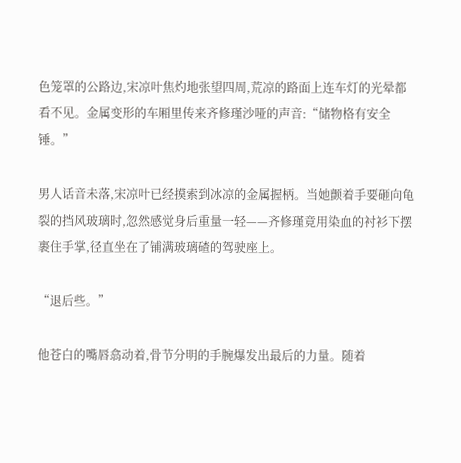色笼罩的公路边,宋凉叶焦灼地张望四周,荒凉的路面上连车灯的光晕都看不见。金属变形的车厢里传来齐修瑾沙哑的声音:“储物格有安全锤。”

男人话音未落,宋凉叶已经摸索到冰凉的金属握柄。当她颤着手要砸向龟裂的挡风玻璃时,忽然感觉身后重量一轻——齐修瑾竟用染血的衬衫下摆裹住手掌,径直坐在了铺满玻璃碴的驾驶座上。

“退后些。”

他苍白的嘴唇翕动着,骨节分明的手腕爆发出最后的力量。随着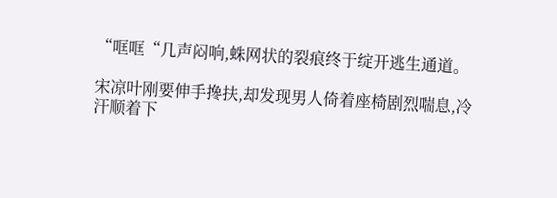“哐哐“几声闷响,蛛网状的裂痕终于绽开逃生通道。

宋凉叶刚要伸手搀扶,却发现男人倚着座椅剧烈喘息,冷汗顺着下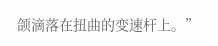颌滴落在扭曲的变速杆上。”